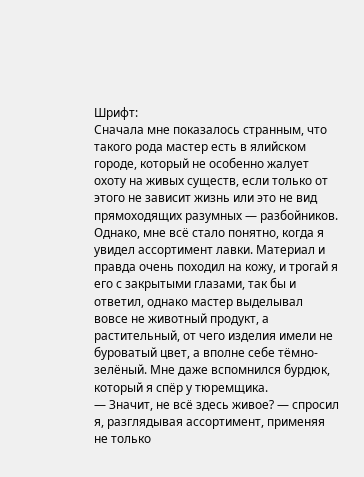Шрифт:
Сначала мне показалось странным, что такого рода мастер есть в ялийском городе, который не особенно жалует охоту на живых существ, если только от этого не зависит жизнь или это не вид прямоходящих разумных — разбойников. Однако, мне всё стало понятно, когда я увидел ассортимент лавки. Материал и правда очень походил на кожу, и трогай я его с закрытыми глазами, так бы и ответил, однако мастер выделывал вовсе не животный продукт, а растительный, от чего изделия имели не буроватый цвет, а вполне себе тёмно-зелёный. Мне даже вспомнился бурдюк, который я спёр у тюремщика.
— Значит, не всё здесь живое? — спросил я, разглядывая ассортимент, применяя не только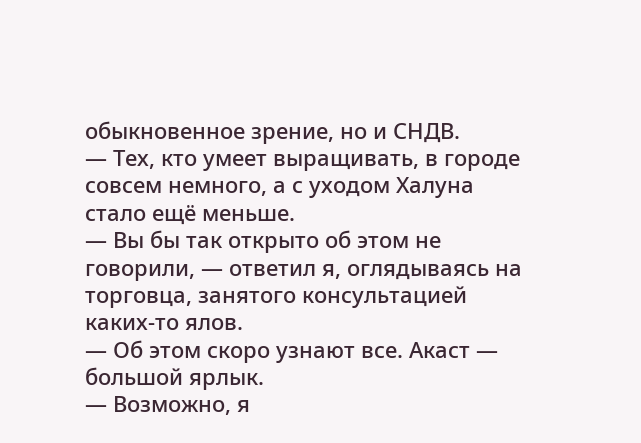обыкновенное зрение, но и СНДВ.
— Тех, кто умеет выращивать, в городе совсем немного, а с уходом Халуна стало ещё меньше.
— Вы бы так открыто об этом не говорили, — ответил я, оглядываясь на торговца, занятого консультацией каких-то ялов.
— Об этом скоро узнают все. Акаст — большой ярлык.
— Возможно, я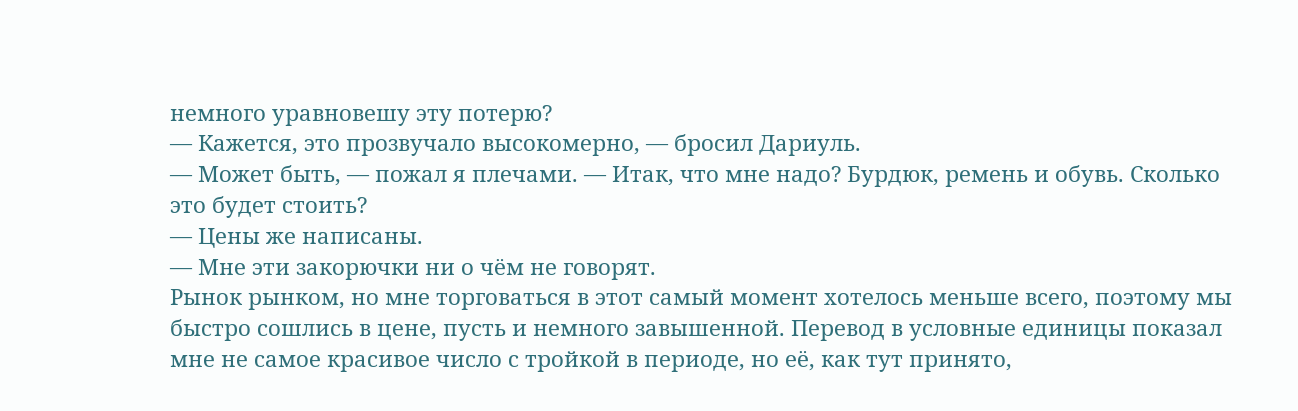немного уравновешу эту потерю?
— Кажется, это прозвучало высокомерно, — бросил Дариуль.
— Может быть, — пожал я плечами. — Итак, что мне надо? Бурдюк, ремень и обувь. Сколько это будет стоить?
— Цены же написаны.
— Мне эти закорючки ни о чём не говорят.
Рынок рынком, но мне торговаться в этот самый момент хотелось меньше всего, поэтому мы быстро сошлись в цене, пусть и немного завышенной. Перевод в условные единицы показал мне не самое красивое число с тройкой в периоде, но её, как тут принято,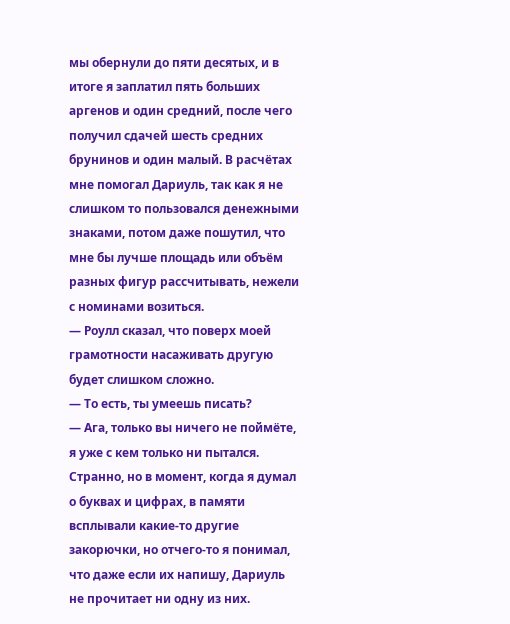мы обернули до пяти десятых, и в итоге я заплатил пять больших аргенов и один средний, после чего получил сдачей шесть средних брунинов и один малый. В расчётах мне помогал Дариуль, так как я не слишком то пользовался денежными знаками, потом даже пошутил, что мне бы лучше площадь или объём разных фигур рассчитывать, нежели с номинами возиться.
— Роулл сказал, что поверх моей грамотности насаживать другую будет слишком сложно.
— То есть, ты умеешь писать?
— Ага, только вы ничего не поймёте, я уже с кем только ни пытался.
Странно, но в момент, когда я думал о буквах и цифрах, в памяти всплывали какие-то другие закорючки, но отчего-то я понимал, что даже если их напишу, Дариуль не прочитает ни одну из них.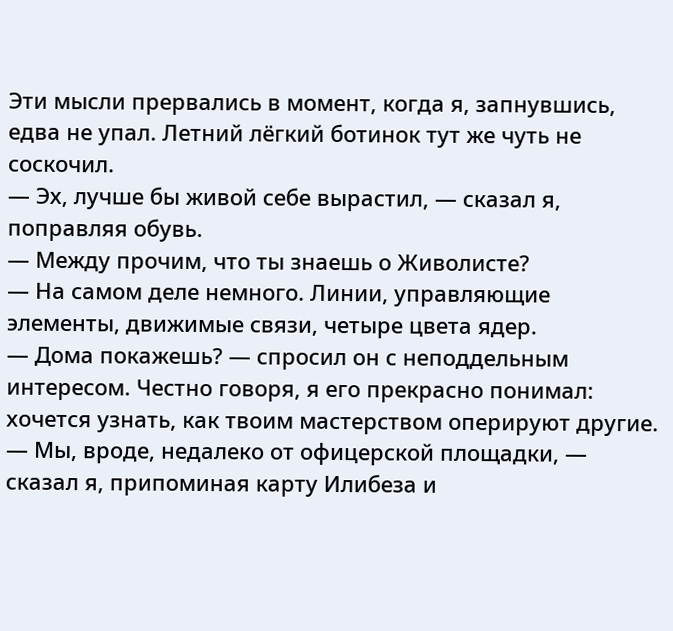Эти мысли прервались в момент, когда я, запнувшись, едва не упал. Летний лёгкий ботинок тут же чуть не соскочил.
— Эх, лучше бы живой себе вырастил, — сказал я, поправляя обувь.
— Между прочим, что ты знаешь о Живолисте?
— На самом деле немного. Линии, управляющие элементы, движимые связи, четыре цвета ядер.
— Дoма покажешь? — спросил он с неподдельным интересом. Честно говоря, я его прекрасно понимал: хочется узнать, как твоим мастерством оперируют другие.
— Мы, вроде, недалеко от офицерской площадки, — сказал я, припоминая карту Илибеза и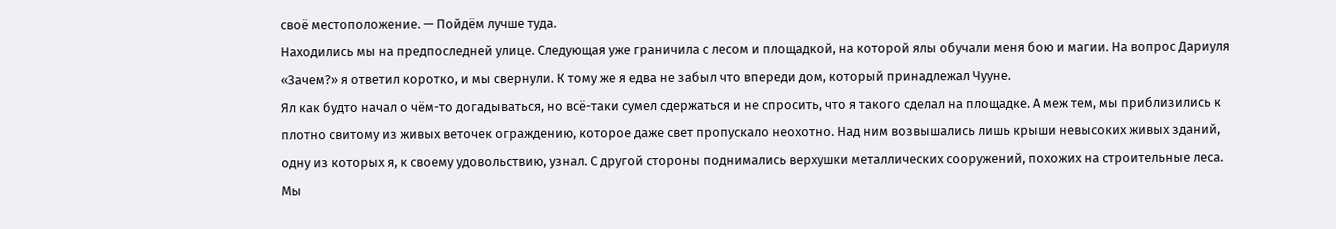своё местоположение. — Пойдём лучше туда.
Находились мы на предпоследней улице. Следующая уже граничила с лесом и площадкой, на которой ялы обучали меня бою и магии. На вопрос Дариуля «Зачем?» я ответил коротко, и мы свернули. К тому же я едва не забыл что впереди дом, который принадлежал Чууне.
Ял как будто начал о чём-то догадываться, но всё-таки сумел сдержаться и не спросить, что я такого сделал на площадке. А меж тем, мы приблизились к плотно свитому из живых веточек ограждению, которое даже свет пропускало неохотно. Над ним возвышались лишь крыши невысоких живых зданий, одну из которых я, к своему удовольствию, узнал. С другой стороны поднимались верхушки металлических сооружений, похожих на строительные леса.
Мы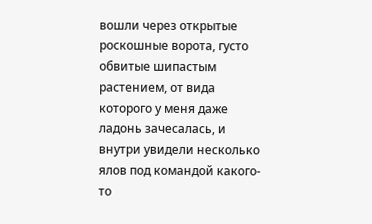вошли через открытые роскошные ворота, густо обвитые шипастым растением, от вида которого у меня даже ладонь зачесалась, и внутри увидели несколько ялов под командой какого-то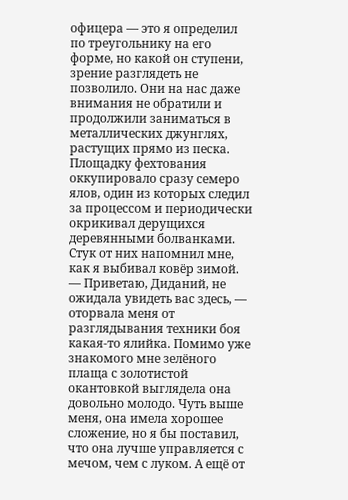офицера — это я определил по треугольнику на его форме, но какой он ступени, зрение разглядеть не позволило. Они на нас даже внимания не обратили и продолжили заниматься в металлических джунглях, растущих прямо из песка. Площадку фехтования оккупировало сразу семеро ялов, один из которых следил за процессом и периодически окрикивал дерущихся деревянными болванками. Стук от них напомнил мне, как я выбивал ковёр зимой.
— Приветаю, Диданий, не ожидала увидеть вас здесь, — оторвала меня от разглядывания техники боя какая-то ялийка. Помимо уже знакомого мне зелёного плаща с золотистой окантовкой выглядела она довольно молодо. Чуть выше меня, она имела хорошее сложение, но я бы поставил, что она лучше управляется с мечом, чем с луком. А ещё от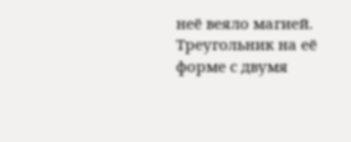неё веяло магией. Треугольник на её форме с двумя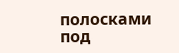полосками под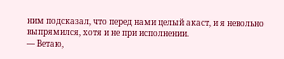ним подсказал, что перед нами целый акаст, и я невольно выпрямился, хотя и не при исполнении.
— Ветаю,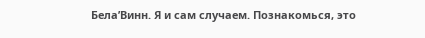Белa’Винн. Я и сам случаем. Познакомься, это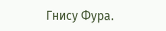Гнису Фура.